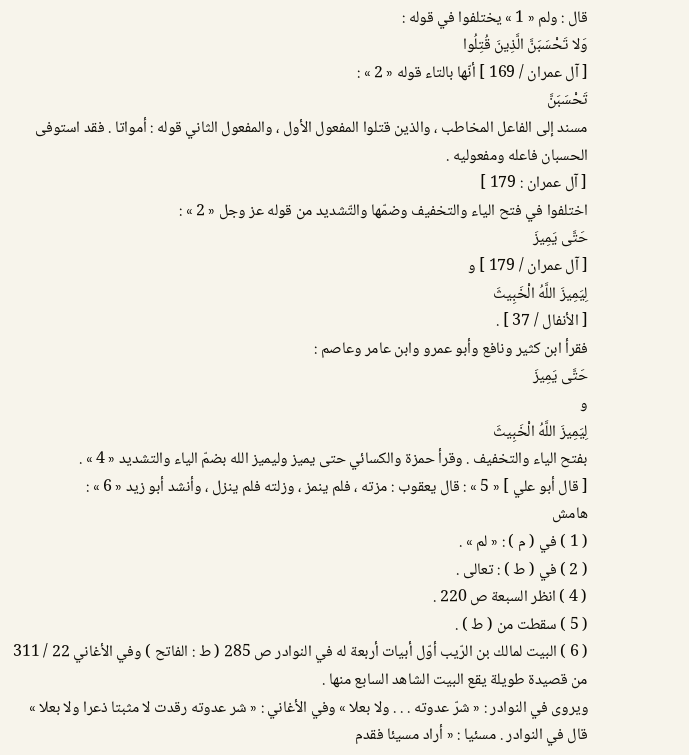قال : ولم « 1 » يختلفوا في قوله :
وَلا تَحْسَبَنَّ الَّذِينَ قُتِلُوا
[ آل عمران / 169 ] أنّها بالتاء قوله « 2 » :
تَحْسَبَنَّ
مسند إلى الفاعل المخاطب ، والذين قتلوا المفعول الأول ، والمفعول الثاني قوله : أمواتا . فقد استوفى الحسبان فاعله ومفعوليه .
[ آل عمران : 179 ]
اختلفوا في فتح الياء والتخفيف وضمّها والتّشديد من قوله عز وجل « 2 » :
حَتَّى يَمِيزَ
[ آل عمران / 179 ] و
لِيَمِيزَ اللَّهُ الْخَبِيثَ
[ الأنفال / 37 ] .
فقرأ ابن كثير ونافع وأبو عمرو وابن عامر وعاصم :
حَتَّى يَمِيزَ
و
لِيَمِيزَ اللَّهُ الْخَبِيثَ
بفتح الياء والتخفيف . وقرأ حمزة والكسائي حتى يميز وليميز الله بضمّ الياء والتشديد « 4 » .
[ قال أبو علي ] « 5 » : قال يعقوب : مزته ، فلم ينمز ، وزلته فلم ينزل ، وأنشد أبو زيد « 6 » :
هامش
( 1 ) في ( م ) : « لم » .
( 2 ) في ( ط ) : تعالى .
( 4 ) انظر السبعة ص 220 .
( 5 ) سقطت من ( ط ) .
( 6 ) البيت لمالك بن الرّيب أوّل أبيات أربعة له في النوادر ص 285 ( ط : الفاتح ) وفي الأغاني 22 / 311 من قصيدة طويلة يقع البيت الشاهد السابع منها .
ويروى في النوادر : « شرّ عدوته . . . ولا بعلا » وفي الأغاني : « شر عدوته رقدت لا مثبتا ذعرا ولا بعلا » قال في النوادر . مسئيا : « أراد مسيئا فقدم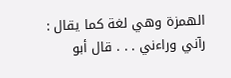الهمزة وهي لغة كما يقال : رآني وراءني . . . قال أبو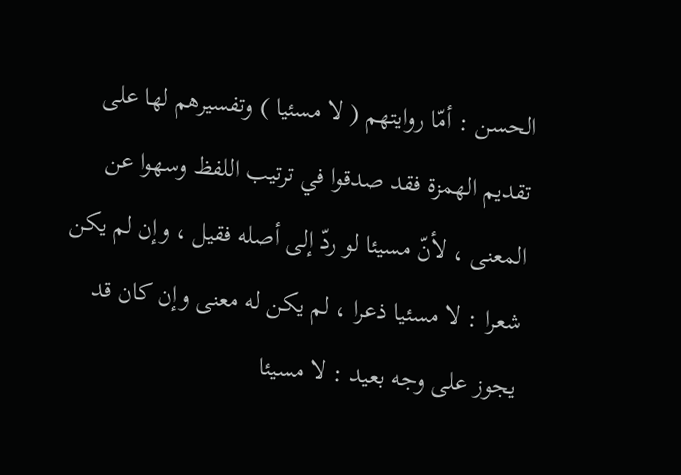الحسن : أمّا روايتهم ( لا مسئيا ) وتفسيرهم لها على تقديم الهمزة فقد صدقوا في ترتيب اللفظ وسهوا عن المعنى ، لأنّ مسيئا لو ردّ إلى أصله فقيل ، وإن لم يكن شعرا : لا مسئيا ذعرا ، لم يكن له معنى وإن كان قد يجوز على وجه بعيد : لا مسيئا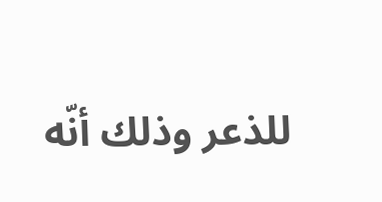للذعر وذلك أنّه